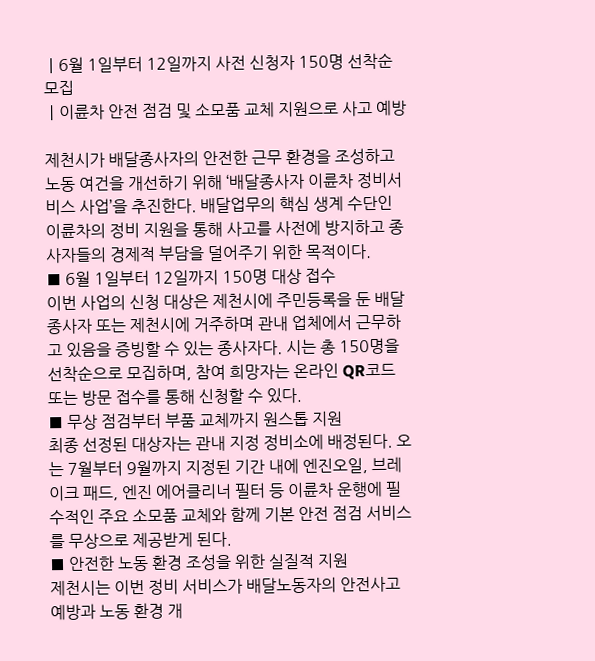ㅣ6월 1일부터 12일까지 사전 신청자 150명 선착순 모집
ㅣ이륜차 안전 점검 및 소모품 교체 지원으로 사고 예방

제천시가 배달종사자의 안전한 근무 환경을 조성하고 노동 여건을 개선하기 위해 ‘배달종사자 이륜차 정비서비스 사업’을 추진한다. 배달업무의 핵심 생계 수단인 이륜차의 정비 지원을 통해 사고를 사전에 방지하고 종사자들의 경제적 부담을 덜어주기 위한 목적이다.
■ 6월 1일부터 12일까지 150명 대상 접수
이번 사업의 신청 대상은 제천시에 주민등록을 둔 배달종사자 또는 제천시에 거주하며 관내 업체에서 근무하고 있음을 증빙할 수 있는 종사자다. 시는 총 150명을 선착순으로 모집하며, 참여 희망자는 온라인 QR코드 또는 방문 접수를 통해 신청할 수 있다.
■ 무상 점검부터 부품 교체까지 원스톱 지원
최종 선정된 대상자는 관내 지정 정비소에 배정된다. 오는 7월부터 9월까지 지정된 기간 내에 엔진오일, 브레이크 패드, 엔진 에어클리너 필터 등 이륜차 운행에 필수적인 주요 소모품 교체와 함께 기본 안전 점검 서비스를 무상으로 제공받게 된다.
■ 안전한 노동 환경 조성을 위한 실질적 지원
제천시는 이번 정비 서비스가 배달노동자의 안전사고 예방과 노동 환경 개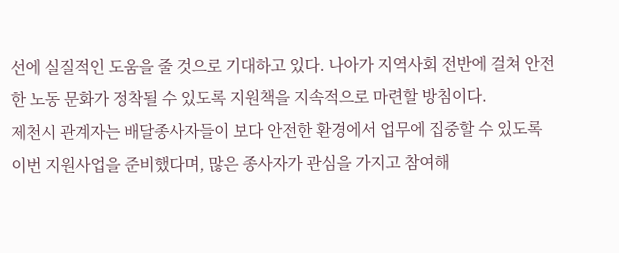선에 실질적인 도움을 줄 것으로 기대하고 있다. 나아가 지역사회 전반에 걸쳐 안전한 노동 문화가 정착될 수 있도록 지원책을 지속적으로 마련할 방침이다.
제천시 관계자는 배달종사자들이 보다 안전한 환경에서 업무에 집중할 수 있도록 이번 지원사업을 준비했다며, 많은 종사자가 관심을 가지고 참여해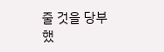줄 것을 당부했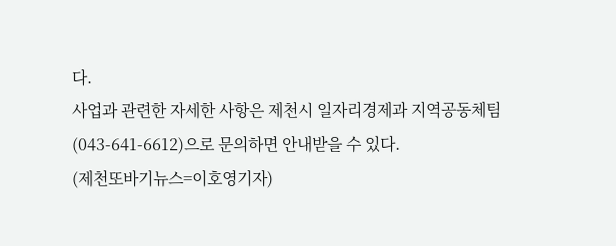다.
사업과 관련한 자세한 사항은 제천시 일자리경제과 지역공동체팀(043-641-6612)으로 문의하면 안내받을 수 있다.
(제천또바기뉴스=이호영기자)